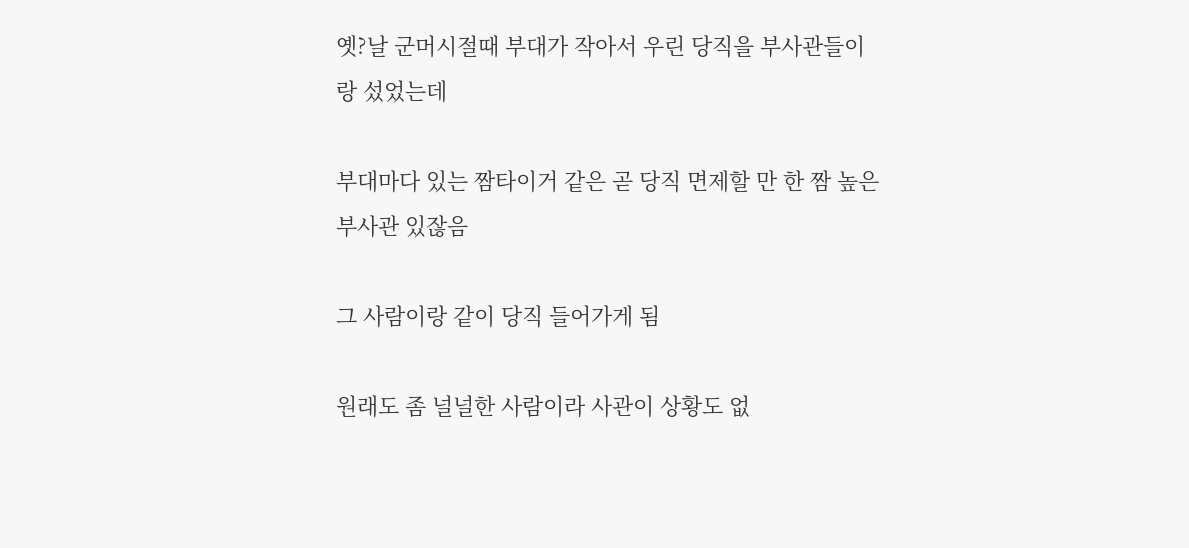옛?날 군머시절때 부대가 작아서 우린 당직을 부사관들이랑 섰었는데

부대마다 있는 짬타이거 같은 곧 당직 면제할 만 한 짬 높은 부사관 있잖음

그 사람이랑 같이 당직 들어가게 됨

원래도 좀 널널한 사람이라 사관이 상황도 없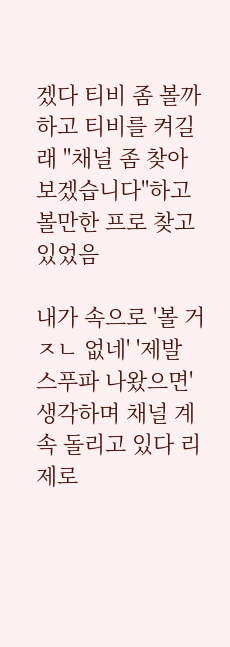겠다 티비 좀 볼까 하고 티비를 켜길래 "채널 좀 찾아보겠습니다"하고 볼만한 프로 찾고 있었음

내가 속으로 '볼 거 ㅈㄴ 없네' '제발 스푸파 나왔으면' 생각하며 채널 계속 돌리고 있다 리제로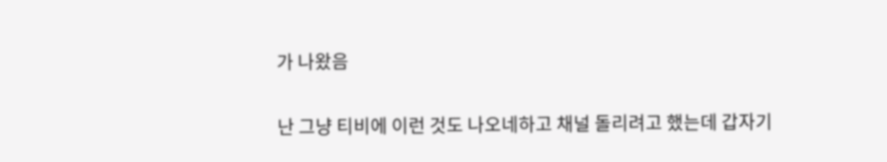가 나왔음

난 그냥 티비에 이런 것도 나오네하고 채널 돌리려고 했는데 갑자기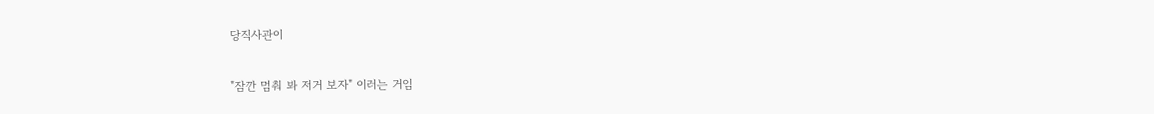당직사관이

"잠깐 멈춰 봐 저거 보자" 이러는 거임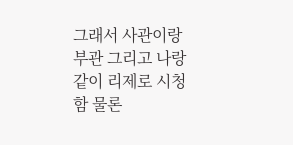그래서 사관이랑 부관 그리고 나랑 같이 리제로 시청함 물론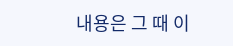내용은 그 때 이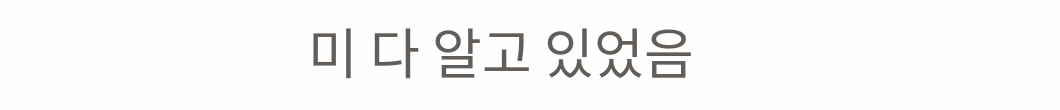미 다 알고 있었음